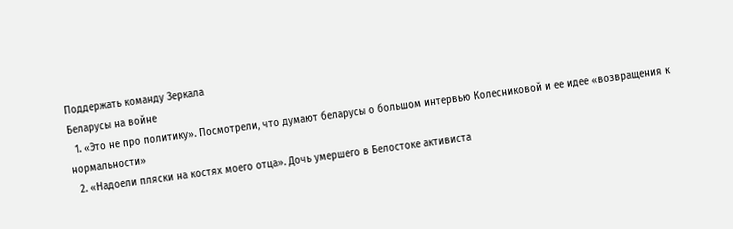Поддержать команду Зеркала
Беларусы на войне
  1. «Это не про политику». Посмотрели, что думают беларусы о большом интервью Колесниковой и ее идее «возвращения к нормальности»
  2. «Надоели пляски на костях моего отца». Дочь умершего в Белостоке активиста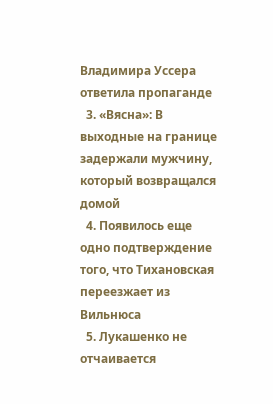Владимира Уссера ответила пропаганде
  3. «Вясна»: В выходные на границе задержали мужчину, который возвращался домой
  4. Появилось еще одно подтверждение того, что Тихановская переезжает из Вильнюса
  5. Лукашенко не отчаивается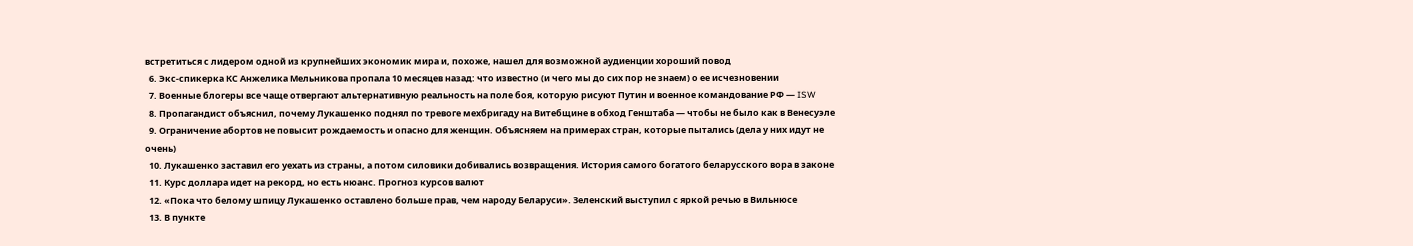встретиться с лидером одной из крупнейших экономик мира и, похоже, нашел для возможной аудиенции хороший повод
  6. Экс-спикерка КС Анжелика Мельникова пропала 10 месяцев назад: что известно (и чего мы до сих пор не знаем) о ее исчезновении
  7. Военные блогеры все чаще отвергают альтернативную реальность на поле боя, которую рисуют Путин и военное командование РФ — ISW
  8. Пропагандист объяснил, почему Лукашенко поднял по тревоге мехбригаду на Витебщине в обход Генштаба — чтобы не было как в Венесуэле
  9. Ограничение абортов не повысит рождаемость и опасно для женщин. Объясняем на примерах стран, которые пытались (дела у них идут не очень)
  10. Лукашенко заставил его уехать из страны, а потом силовики добивались возвращения. История самого богатого беларусского вора в законе
  11. Курс доллара идет на рекорд, но есть нюанс. Прогноз курсов валют
  12. «Пока что белому шпицу Лукашенко оставлено больше прав, чем народу Беларуси». Зеленский выступил с яркой речью в Вильнюсе
  13. В пункте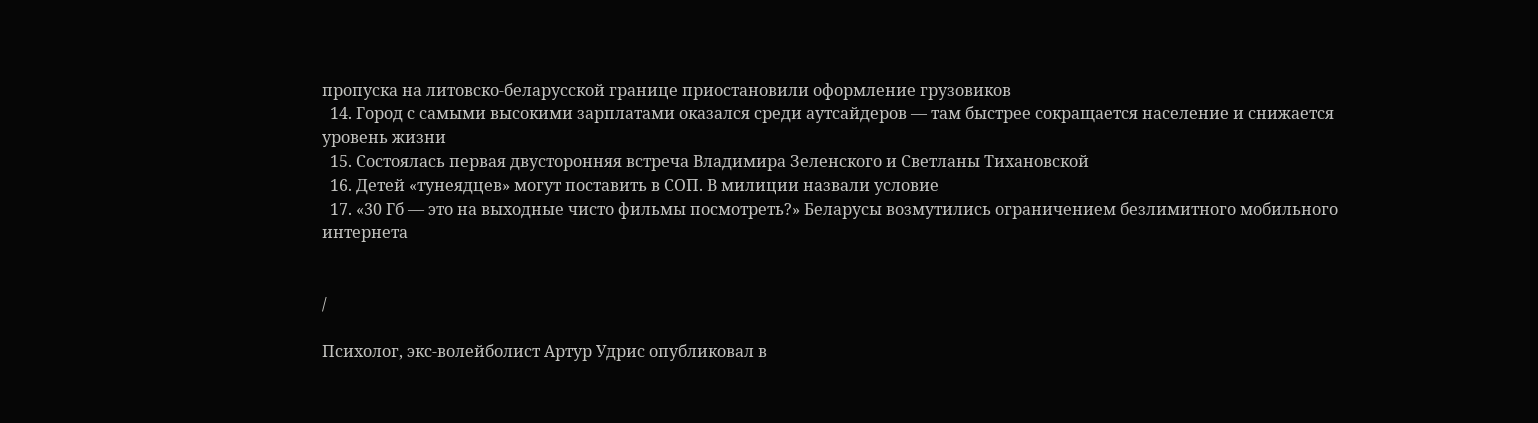пропуска на литовско-беларусской границе приостановили оформление грузовиков
  14. Город с самыми высокими зарплатами оказался среди аутсайдеров — там быстрее сокращается население и снижается уровень жизни
  15. Состоялась первая двусторонняя встреча Владимира Зеленского и Светланы Тихановской
  16. Детей «тунеядцев» могут поставить в СОП. В милиции назвали условие
  17. «30 Гб — это на выходные чисто фильмы посмотреть?» Беларусы возмутились ограничением безлимитного мобильного интернета


/

Психолог, экс-волейболист Артур Удрис опубликовал в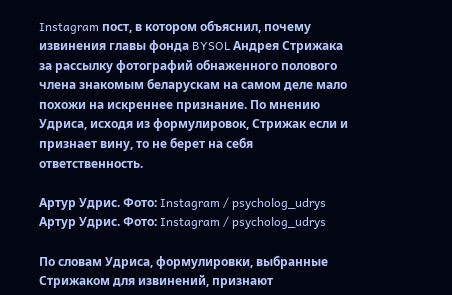Instagram пост, в котором объяснил, почему извинения главы фонда BYSOL Андрея Стрижака за рассылку фотографий обнаженного полового члена знакомым беларускам на самом деле мало похожи на искреннее признание. По мнению Удриса, исходя из формулировок, Стрижак если и признает вину, то не берет на себя ответственность.

Артур Удрис. Фото: Instagram / psycholog_udrys
Артур Удрис. Фото: Instagram / psycholog_udrys

По словам Удриса, формулировки, выбранные Стрижаком для извинений, признают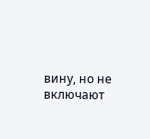вину, но не включают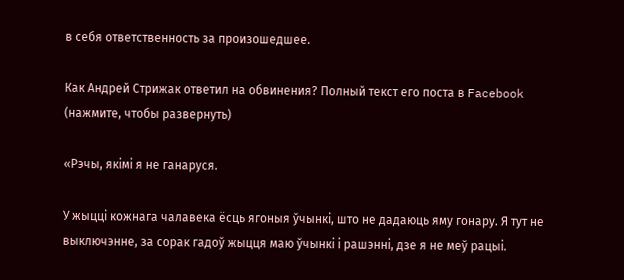в себя ответственность за произошедшее.

Как Андрей Стрижак ответил на обвинения? Полный текст его поста в Facebook (нажмите, чтобы развернуть)

«Рэчы, якімі я не ганаруся.

У жыцці кожнага чалавека ёсць ягоныя ўчынкі, што не дадаюць яму гонару. Я тут не выключэнне, за сорак гадоў жыцця маю ўчынкі і рашэнні, дзе я не меў рацыі.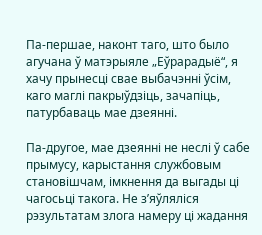Па-першае, наконт таго, што было агучана ў матэрыяле „Еўрарадыё“, я хачу прынесці свае выбачэнні ўсім, каго маглі пакрыўдзіць, зачапіць, патурбаваць мае дзеянні.

Па-другое, мае дзеянні не неслі ў сабе прымусу, карыстання службовым становішчам, імкнення да выгады ці чагосьці такога. Не з’яўляліся рэзультатам злога намеру ці жадання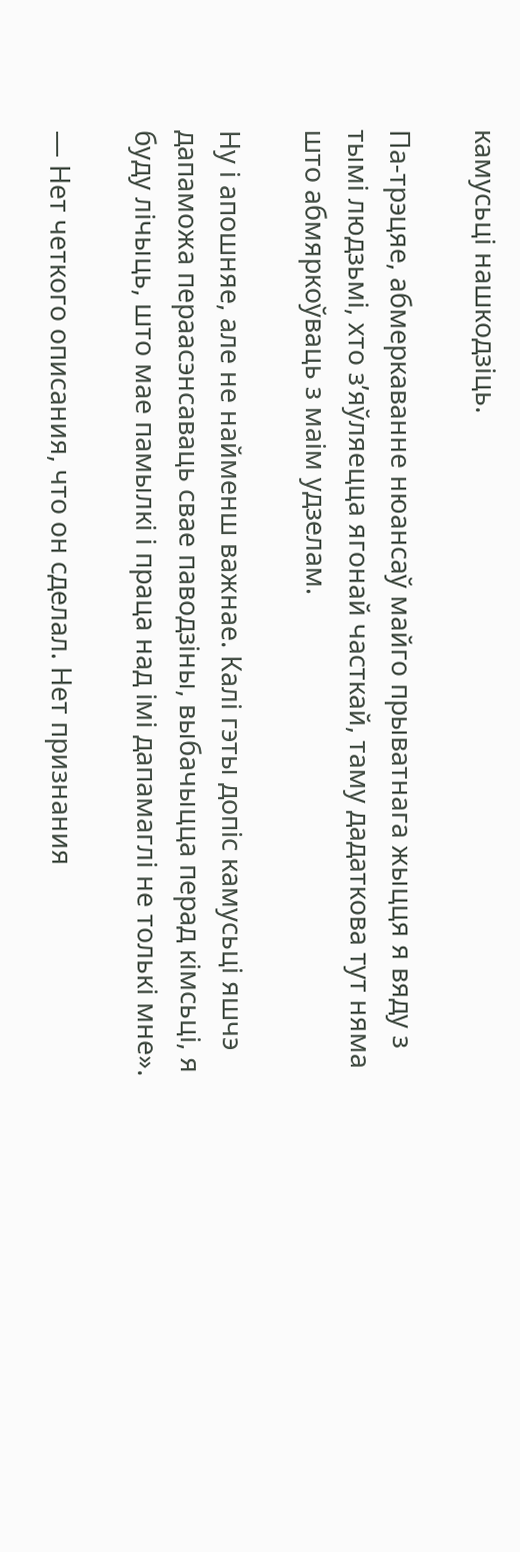камусьці нашкодзіць.

Па-трэцяе, абмеркаванне нюансаў майго прыватнага жыцця я вяду з тымі людзьмі, хто з’яўляецца ягонай часткай, таму дадаткова тут няма што абмяркоўваць з маім удзелам.

Ну і апошняе, але не найменш важнае. Калі гэты допіс камусьці яшчэ дапаможа пераасэнсаваць свае паводзіны, выбачыцца перад кімсьці, я буду лічыць, што мае памылкі і праца над імі дапамаглі не толькі мне».

— Нет четкого описания, что он сделал. Нет признания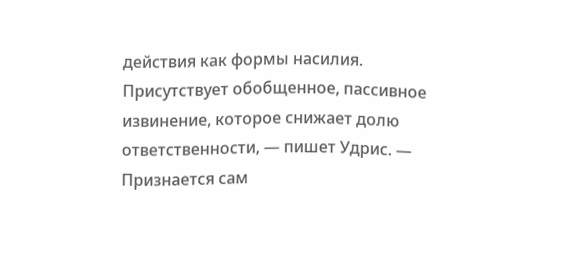действия как формы насилия. Присутствует обобщенное, пассивное извинение, которое снижает долю ответственности, — пишет Удрис. — Признается сам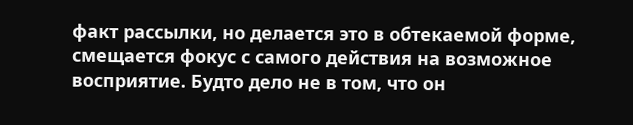факт рассылки, но делается это в обтекаемой форме, смещается фокус с самого действия на возможное восприятие. Будто дело не в том, что он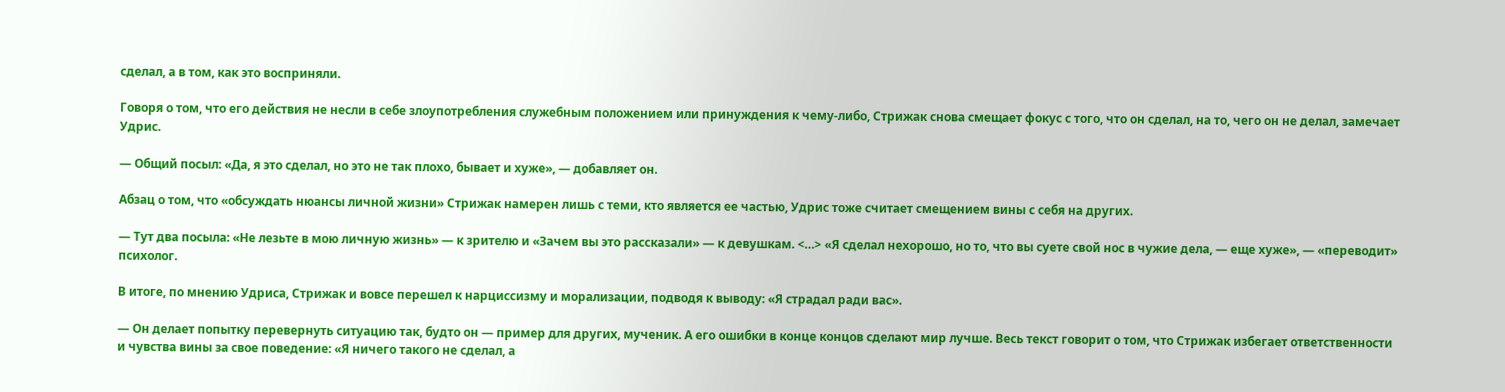сделал, а в том, как это восприняли.

Говоря о том, что его действия не несли в себе злоупотребления служебным положением или принуждения к чему-либо, Стрижак снова смещает фокус с того, что он сделал, на то, чего он не делал, замечает Удрис.

— Общий посыл: «Да, я это сделал, но это не так плохо, бывает и хуже», — добавляет он.

Абзац о том, что «обсуждать нюансы личной жизни» Стрижак намерен лишь с теми, кто является ее частью, Удрис тоже считает смещением вины с себя на других.

— Тут два посыла: «Не лезьте в мою личную жизнь» — к зрителю и «Зачем вы это рассказали» — к девушкам. <…> «Я сделал нехорошо, но то, что вы суете свой нос в чужие дела, — еще хуже», — «переводит» психолог.

В итоге, по мнению Удриса, Стрижак и вовсе перешел к нарциссизму и морализации, подводя к выводу: «Я страдал ради вас».

— Он делает попытку перевернуть ситуацию так, будто он — пример для других, мученик. А его ошибки в конце концов сделают мир лучше. Весь текст говорит о том, что Стрижак избегает ответственности и чувства вины за свое поведение: «Я ничего такого не сделал, а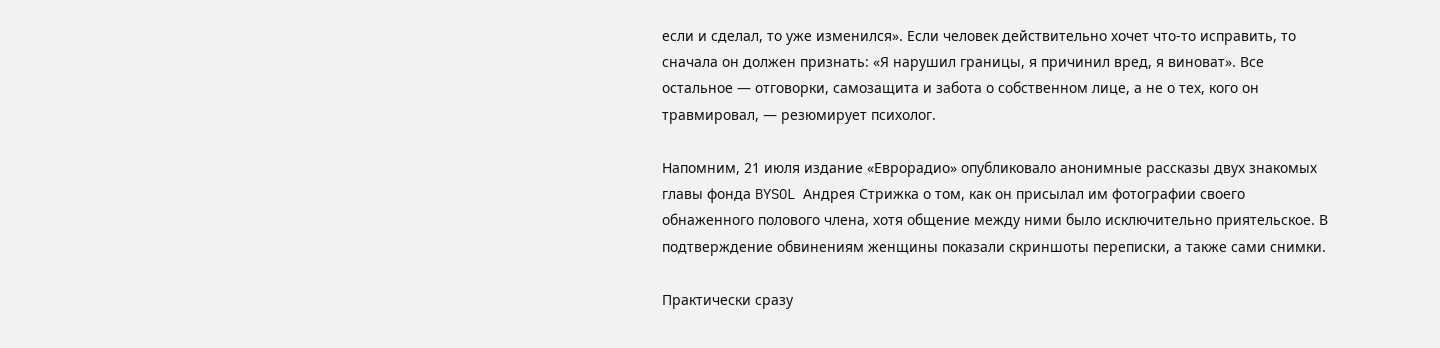если и сделал, то уже изменился». Если человек действительно хочет что-то исправить, то сначала он должен признать: «Я нарушил границы, я причинил вред, я виноват». Все остальное — отговорки, самозащита и забота о собственном лице, а не о тех, кого он травмировал, — резюмирует психолог.

Напомним, 21 июля издание «Еврорадио» опубликовало анонимные рассказы двух знакомых главы фонда BYSOL Андрея Стрижка о том, как он присылал им фотографии своего обнаженного полового члена, хотя общение между ними было исключительно приятельское. В подтверждение обвинениям женщины показали скриншоты переписки, а также сами снимки.

Практически сразу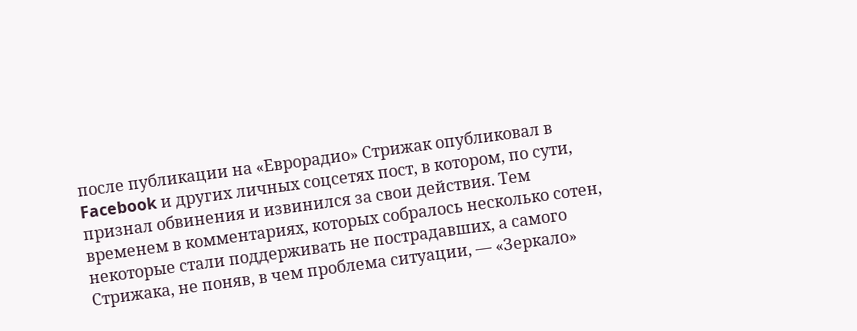после публикации на «Еврорадио» Стрижак опубликовал в Facebook и других личных соцсетях пост, в котором, по сути, признал обвинения и извинился за свои действия. Тем временем в комментариях, которых собралось несколько сотен, некоторые стали поддерживать не пострадавших, а самого Стрижака, не поняв, в чем проблема ситуации, — «Зеркало»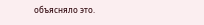объясняло это.